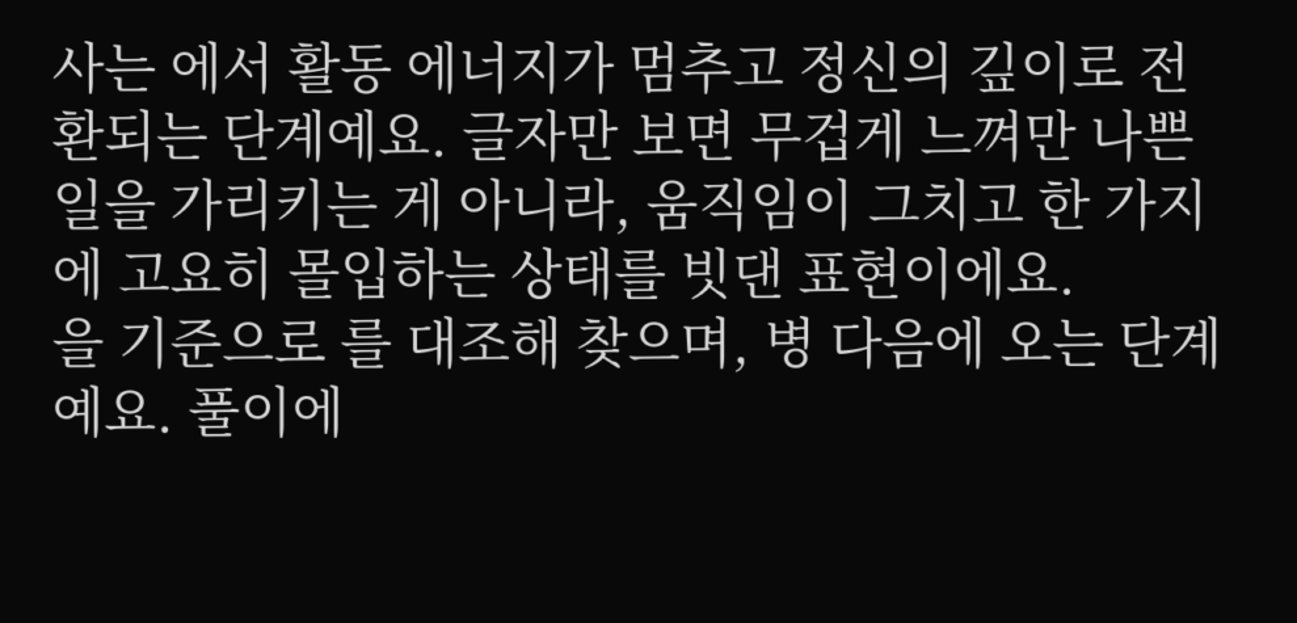사는 에서 활동 에너지가 멈추고 정신의 깊이로 전환되는 단계예요. 글자만 보면 무겁게 느껴만 나쁜 일을 가리키는 게 아니라, 움직임이 그치고 한 가지에 고요히 몰입하는 상태를 빗댄 표현이에요.
을 기준으로 를 대조해 찾으며, 병 다음에 오는 단계예요. 풀이에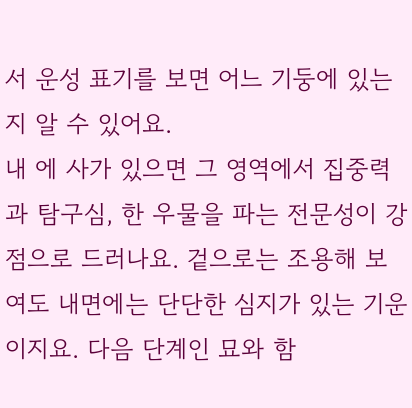서 운성 표기를 보면 어느 기둥에 있는지 알 수 있어요.
내 에 사가 있으면 그 영역에서 집중력과 탐구심, 한 우물을 파는 전문성이 강점으로 드러나요. 겉으로는 조용해 보여도 내면에는 단단한 심지가 있는 기운이지요. 다음 단계인 묘와 함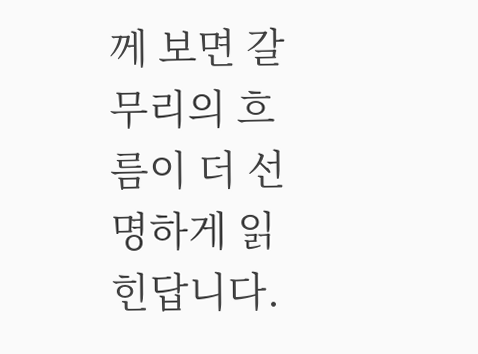께 보면 갈무리의 흐름이 더 선명하게 읽힌답니다.